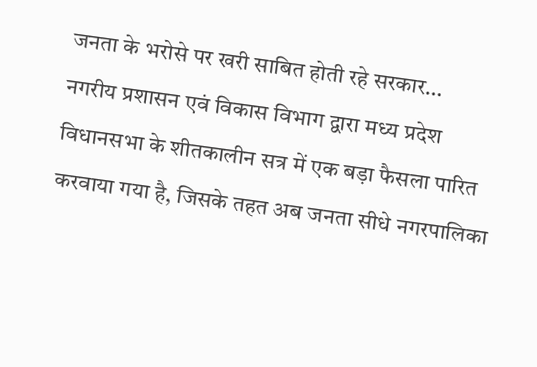जनता के भरोसे पर खरी साबित होती रहे सरकार…
नगरीय प्रशासन एवं विकास विभाग द्वारा मध्य प्रदेश विधानसभा के शीतकालीन सत्र में एक बड़ा फैसला पारित करवाया गया है, जिसके तहत अब जनता सीधे नगरपालिका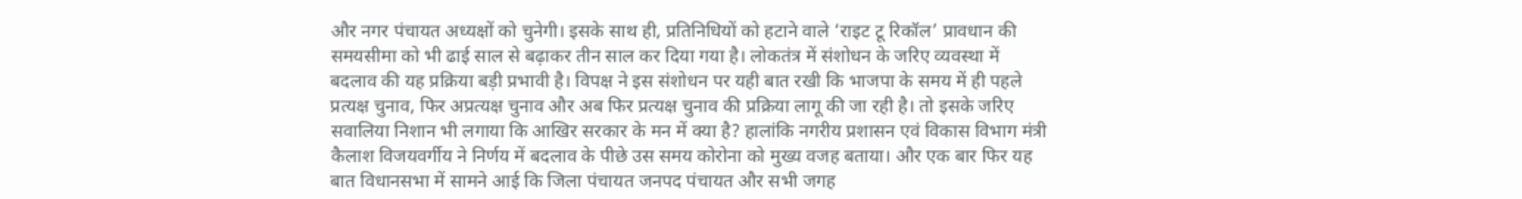और नगर पंचायत अध्यक्षों को चुनेगी। इसके साथ ही, प्रतिनिधियों को हटाने वाले ‘राइट टू रिकॉल’ प्रावधान की समयसीमा को भी ढाई साल से बढ़ाकर तीन साल कर दिया गया है। लोकतंत्र में संशोधन के जरिए व्यवस्था में बदलाव की यह प्रक्रिया बड़ी प्रभावी है। विपक्ष ने इस संशोधन पर यही बात रखी कि भाजपा के समय में ही पहले प्रत्यक्ष चुनाव, फिर अप्रत्यक्ष चुनाव और अब फिर प्रत्यक्ष चुनाव की प्रक्रिया लागू की जा रही है। तो इसके जरिए सवालिया निशान भी लगाया कि आखिर सरकार के मन में क्या है? हालांकि नगरीय प्रशासन एवं विकास विभाग मंत्री कैलाश विजयवर्गीय ने निर्णय में बदलाव के पीछे उस समय कोरोना को मुख्य वजह बताया। और एक बार फिर यह बात विधानसभा में सामने आई कि जिला पंचायत जनपद पंचायत और सभी जगह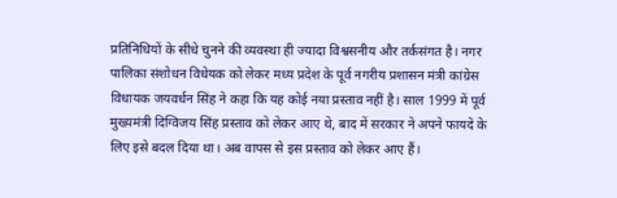प्रतिनिधियों के सीधे चुनने की व्यवस्था ही ज्यादा विश्वसनीय और तर्कसंगत है। नगर पालिका संशोधन विधेयक को लेकर मध्य प्रदेश के पूर्व नगरीय प्रशासन मंत्री कांग्रेस विधायक जयवर्धन सिंह ने कहा कि यह कोई नया प्रस्ताव नहीं है। साल 1999 में पूर्व मुख्यमंत्री दिग्विजय सिंह प्रस्ताव को लेकर आए थे, बाद में सरकार ने अपने फायदे के लिए इसे बदल दिया था। अब वापस से इस प्रस्ताव को लेकर आए हैं।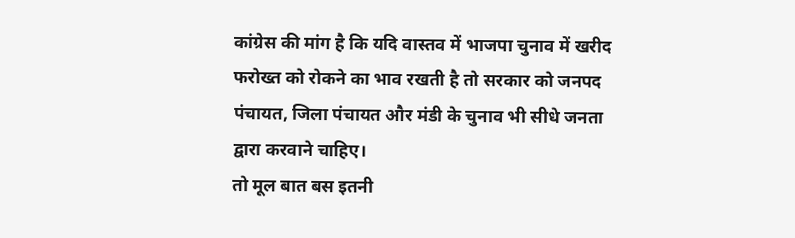कांग्रेस की मांग है कि यदि वास्तव में भाजपा चुनाव में खरीद फरोख्त को रोकने का भाव रखती है तो सरकार को जनपद पंचायत, जिला पंचायत और मंडी के चुनाव भी सीधे जनता द्वारा करवाने चाहिए।
तो मूल बात बस इतनी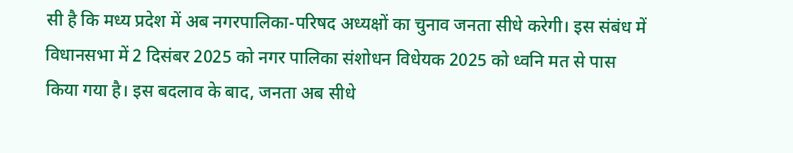सी है कि मध्य प्रदेश में अब नगरपालिका-परिषद अध्यक्षों का चुनाव जनता सीधे करेगी। इस संबंध में विधानसभा में 2 दिसंबर 2025 को नगर पालिका संशोधन विधेयक 2025 को ध्वनि मत से पास किया गया है। इस बदलाव के बाद, जनता अब सीधे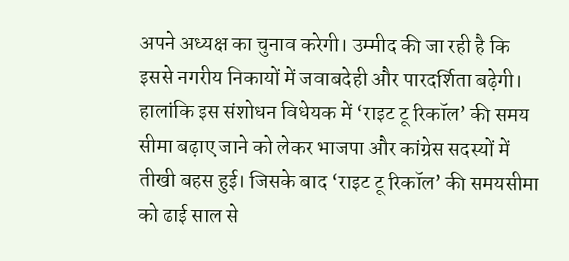अपने अध्यक्ष का चुनाव करेगी। उम्मीद की जा रही है कि इससे नगरीय निकायों में जवाबदेही और पारदर्शिता बढ़ेगी। हालांकि इस संशोधन विधेयक में ‘राइट टू रिकॉल’ की समय सीमा बढ़ाए जाने को लेकर भाजपा और कांग्रेस सदस्यों में तीखी बहस हुई। जिसके बाद ‘राइट टू रिकॉल’ की समयसीमा को ढाई साल से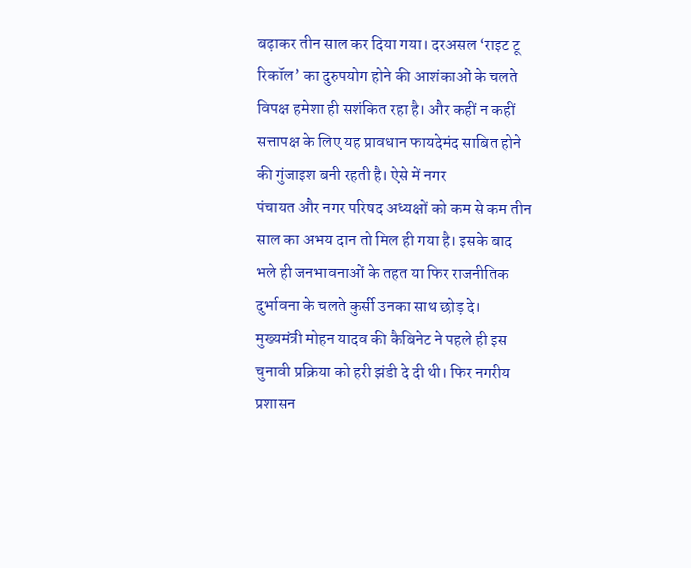बढ़ाकर तीन साल कर दिया गया। दरअसल ‘राइट टू रिकॉल’ का दुरुपयोग होने की आशंकाओं के चलते विपक्ष हमेशा ही सशंकित रहा है। और कहीं न कहीं सत्तापक्ष के लिए यह प्रावधान फायदेमंद साबित होने की गुंजाइश बनी रहती है। ऐसे में नगर
पंचायत और नगर परिषद अध्यक्षों को कम से कम तीन साल का अभय दान तो मिल ही गया है। इसके बाद भले ही जनभावनाओं के तहत या फिर राजनीतिक दुर्भावना के चलते कुर्सी उनका साथ छोड़ दे।
मुख्यमंत्री मोहन यादव की कैबिनेट ने पहले ही इस चुनावी प्रक्रिया को हरी झंडी दे दी थी। फिर नगरीय प्रशासन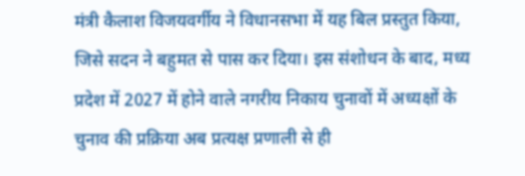मंत्री कैलाश विजयवर्गीय ने विधानसभा में यह बिल प्रस्तुत किया, जिसे सदन ने बहुमत से पास कर दिया। इस संशोधन के बाद, मध्य प्रदेश में 2027 में होने वाले नगरीय निकाय चुनावों में अध्यक्षों के चुनाव की प्रक्रिया अब प्रत्यक्ष प्रणाली से ही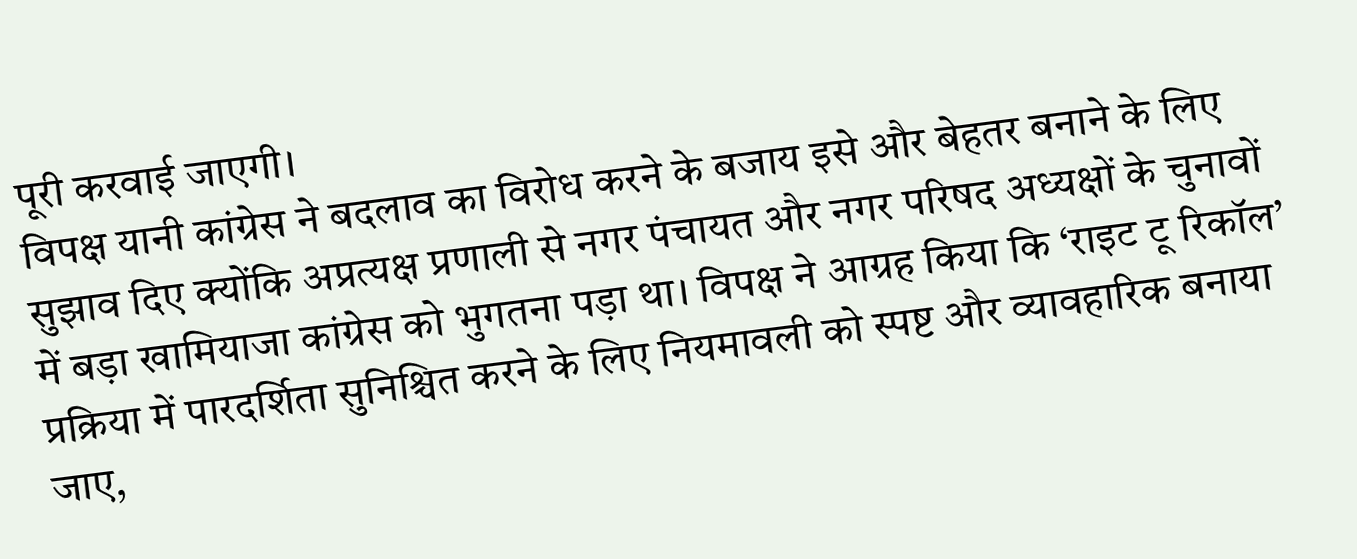पूरी करवाई जाएगी।
विपक्ष यानी कांग्रेस ने बदलाव का विरोध करने के बजाय इसे और बेहतर बनाने के लिए सुझाव दिए क्योंकि अप्रत्यक्ष प्रणाली से नगर पंचायत और नगर परिषद अध्यक्षों के चुनावों में बड़ा खामियाजा कांग्रेस को भुगतना पड़ा था। विपक्ष ने आग्रह किया कि ‘राइट टू रिकॉल’ प्रक्रिया में पारदर्शिता सुनिश्चित करने के लिए नियमावली को स्पष्ट और व्यावहारिक बनाया जाए,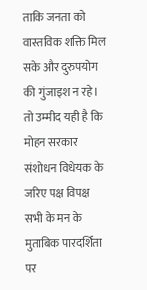ताकि जनता को वास्तविक शक्ति मिल सके और दुरुपयोग की गुंजाइश न रहे।
तो उम्मीद यही है कि मोहन सरकार संशोधन विधेयक के जरिए पक्ष विपक्ष सभी के मन के मुताबिक पारदर्शिता पर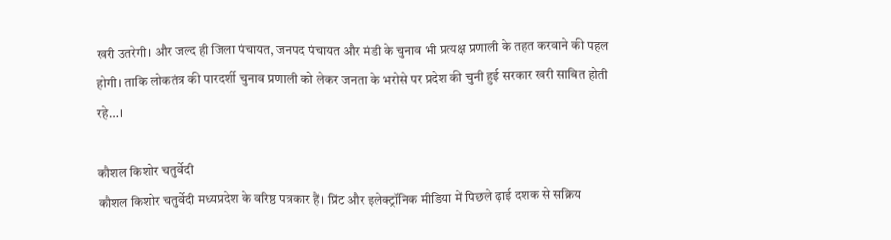खरी उतरेगी। और जल्द ही जिला पंचायत, जनपद पंचायत और मंडी के चुनाव भी प्रत्यक्ष प्रणाली के तहत करवाने की पहल होगी। ताकि लोकतंत्र की पारदर्शी चुनाव प्रणाली को लेकर जनता के भरोसे पर प्रदेश की चुनी हुई सरकार खरी साबित होती रहे…।

कौशल किशोर चतुर्वेदी
कौशल किशोर चतुर्वेदी मध्यप्रदेश के वरिष्ठ पत्रकार हैं। प्रिंट और इलेक्ट्रॉनिक मीडिया में पिछले ढ़ाई दशक से सक्रिय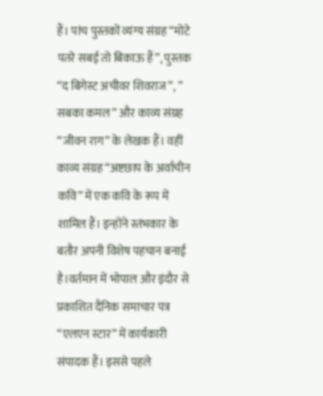हैं। पांच पुस्तकों व्यंग्य संग्रह “मोटे पतरे सबई तो बिकाऊ हैं”, पुस्तक “द बिगेस्ट अचीवर शिवराज”, ” सबका कमल” और काव्य संग्रह “जीवन राग” के लेखक हैं। वहीं काव्य संग्रह “अष्टछाप के अर्वाचीन कवि” में एक कवि के रूप में शामिल हैं। इन्होंने स्तंभकार के बतौर अपनी विशेष पहचान बनाई है।वर्तमान में भोपाल और इंदौर से प्रकाशित दैनिक समाचार पत्र “एलएन स्टार” में कार्यकारी संपादक हैं। इससे पहले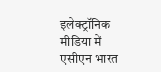इलेक्ट्रॉनिक मीडिया में एसीएन भारत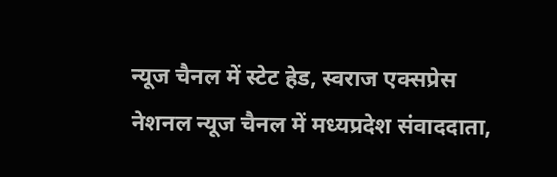न्यूज चैनल में स्टेट हेड, स्वराज एक्सप्रेस नेशनल न्यूज चैनल में मध्यप्रदेश संवाददाता,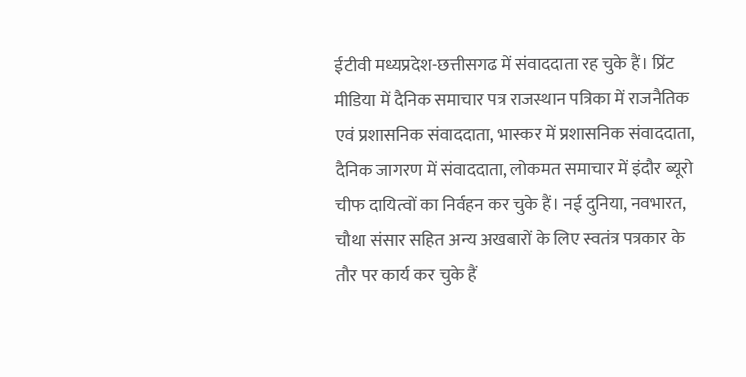ईटीवी मध्यप्रदेश-छत्तीसगढ में संवाददाता रह चुके हैं। प्रिंट मीडिया में दैनिक समाचार पत्र राजस्थान पत्रिका में राजनैतिक एवं प्रशासनिक संवाददाता, भास्कर में प्रशासनिक संवाददाता, दैनिक जागरण में संवाददाता, लोकमत समाचार में इंदौर ब्यूरो चीफ दायित्वों का निर्वहन कर चुके हैं। नई दुनिया, नवभारत, चौथा संसार सहित अन्य अखबारों के लिए स्वतंत्र पत्रकार के तौर पर कार्य कर चुके हैं